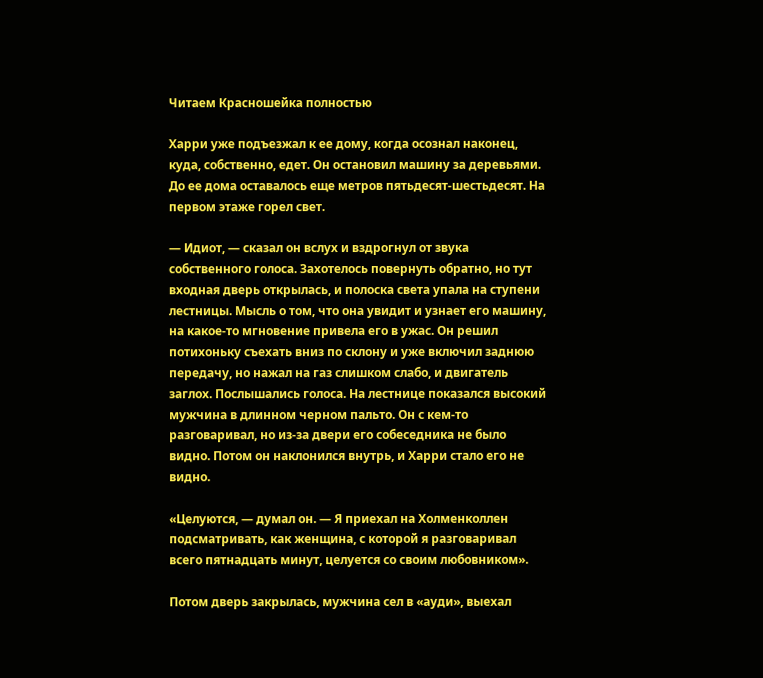Читаем Красношейка полностью

Харри уже подъезжал к ее дому, когда осознал наконец, куда, собственно, едет. Он остановил машину за деревьями. До ее дома оставалось еще метров пятьдесят-шестьдесят. На первом этаже горел свет.

— Идиот, — сказал он вслух и вздрогнул от звука собственного голоса. Захотелось повернуть обратно, но тут входная дверь открылась, и полоска света упала на ступени лестницы. Мысль о том, что она увидит и узнает его машину, на какое-то мгновение привела его в ужас. Он решил потихоньку съехать вниз по склону и уже включил заднюю передачу, но нажал на газ слишком слабо, и двигатель заглох. Послышались голоса. На лестнице показался высокий мужчина в длинном черном пальто. Он с кем-то разговаривал, но из-за двери его собеседника не было видно. Потом он наклонился внутрь, и Харри стало его не видно.

«Целуются, — думал он. — Я приехал на Холменколлен подсматривать, как женщина, с которой я разговаривал всего пятнадцать минут, целуется со своим любовником».

Потом дверь закрылась, мужчина сел в «ауди», выехал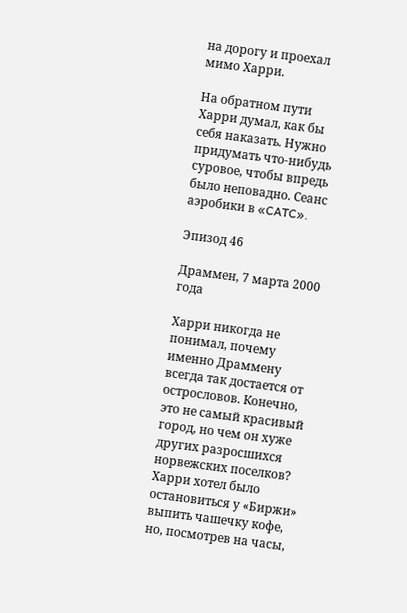на дорогу и проехал мимо Харри.

На обратном пути Харри думал, как бы себя наказать. Нужно придумать что-нибудь суровое, чтобы впредь было неповадно. Сеанс аэробики в «CATC».

Эпизод 46

Драммен, 7 марта 2000 года

Харри никогда не понимал, почему именно Драммену всегда так достается от острословов. Конечно, это не самый красивый город, но чем он хуже других разросшихся норвежских поселков? Харри хотел было остановиться у «Биржи» выпить чашечку кофе, но, посмотрев на часы,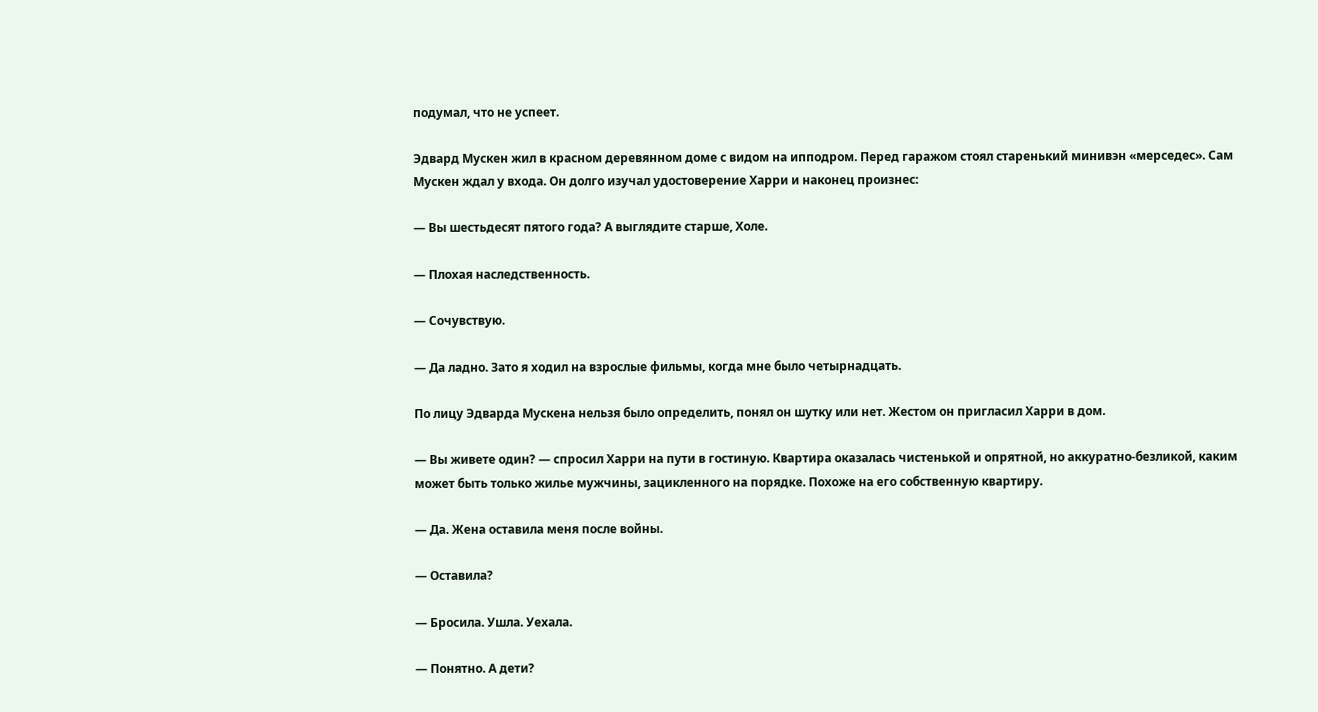подумал, что не успеет.

Эдвард Мускен жил в красном деревянном доме с видом на ипподром. Перед гаражом стоял старенький минивэн «мерседес». Сам Мускен ждал у входа. Он долго изучал удостоверение Харри и наконец произнес:

— Вы шестьдесят пятого года? А выглядите старше, Холе.

— Плохая наследственность.

— Сочувствую.

— Да ладно. Зато я ходил на взрослые фильмы, когда мне было четырнадцать.

По лицу Эдварда Мускена нельзя было определить, понял он шутку или нет. Жестом он пригласил Харри в дом.

— Вы живете один? — спросил Харри на пути в гостиную. Квартира оказалась чистенькой и опрятной, но аккуратно-безликой, каким может быть только жилье мужчины, зацикленного на порядке. Похоже на его собственную квартиру.

— Да. Жена оставила меня после войны.

— Оставила?

— Бросила. Ушла. Уехала.

— Понятно. А дети?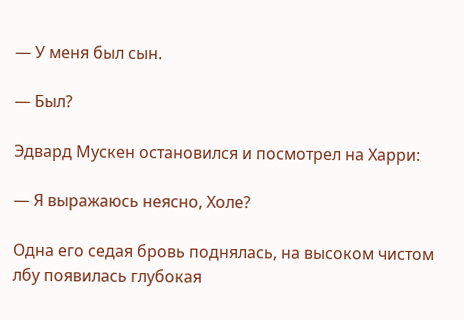— У меня был сын.

— Был?

Эдвард Мускен остановился и посмотрел на Харри:

— Я выражаюсь неясно, Холе?

Одна его седая бровь поднялась, на высоком чистом лбу появилась глубокая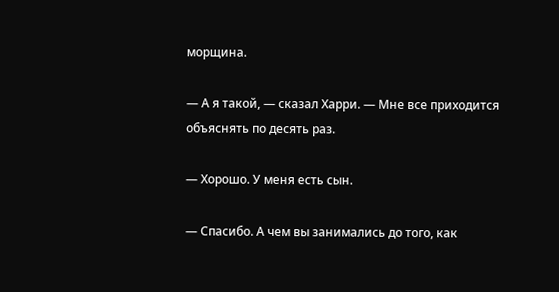морщина.

— А я такой, — сказал Харри. — Мне все приходится объяснять по десять раз.

— Хорошо. У меня есть сын.

— Спасибо. А чем вы занимались до того, как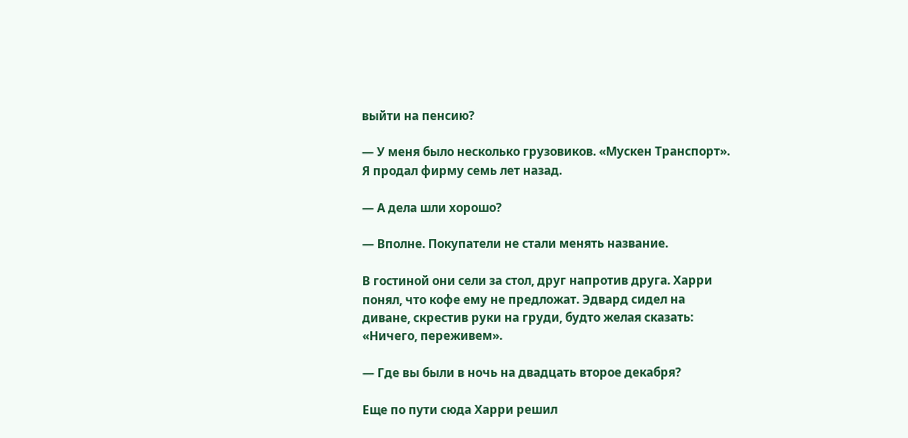выйти на пенсию?

— У меня было несколько грузовиков. «Мускен Транспорт». Я продал фирму семь лет назад.

— А дела шли хорошо?

— Вполне. Покупатели не стали менять название.

В гостиной они сели за стол, друг напротив друга. Харри понял, что кофе ему не предложат. Эдвард сидел на диване, скрестив руки на груди, будто желая сказать: «Ничего, переживем».

— Где вы были в ночь на двадцать второе декабря?

Еще по пути сюда Харри решил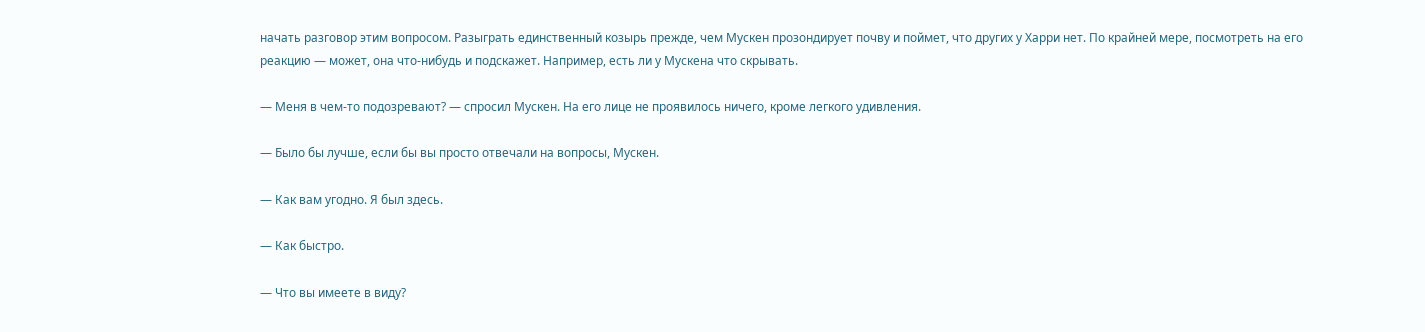начать разговор этим вопросом. Разыграть единственный козырь прежде, чем Мускен прозондирует почву и поймет, что других у Харри нет. По крайней мере, посмотреть на его реакцию — может, она что-нибудь и подскажет. Например, есть ли у Мускена что скрывать.

— Меня в чем-то подозревают? — спросил Мускен. На его лице не проявилось ничего, кроме легкого удивления.

— Было бы лучше, если бы вы просто отвечали на вопросы, Мускен.

— Как вам угодно. Я был здесь.

— Как быстро.

— Что вы имеете в виду?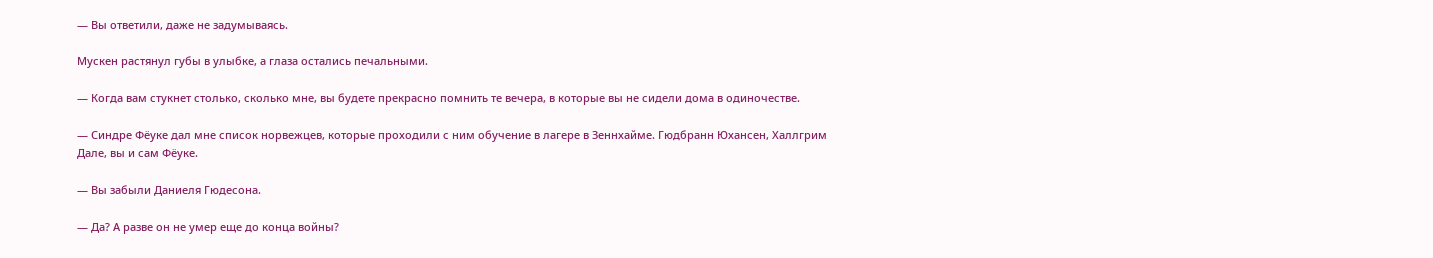— Вы ответили, даже не задумываясь.

Мускен растянул губы в улыбке, а глаза остались печальными.

— Когда вам стукнет столько, сколько мне, вы будете прекрасно помнить те вечера, в которые вы не сидели дома в одиночестве.

— Синдре Фёуке дал мне список норвежцев, которые проходили с ним обучение в лагере в Зеннхайме. Гюдбранн Юхансен, Халлгрим Дале, вы и сам Фёуке.

— Вы забыли Даниеля Гюдесона.

— Да? А разве он не умер еще до конца войны?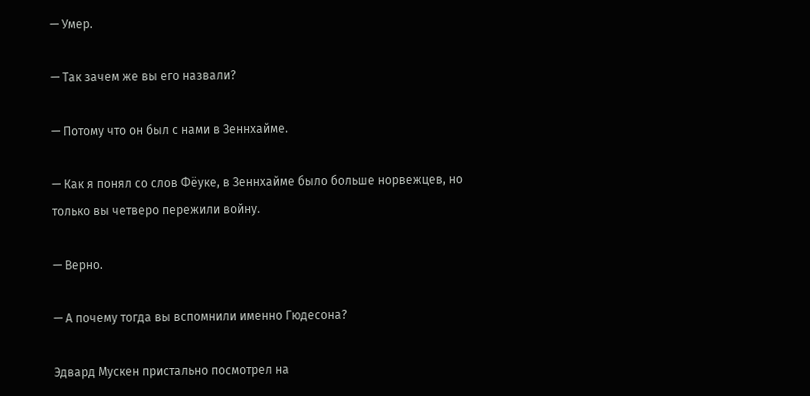— Умер.

— Так зачем же вы его назвали?

— Потому что он был с нами в Зеннхайме.

— Как я понял со слов Фёуке, в Зеннхайме было больше норвежцев, но только вы четверо пережили войну.

— Верно.

— А почему тогда вы вспомнили именно Гюдесона?

Эдвард Мускен пристально посмотрел на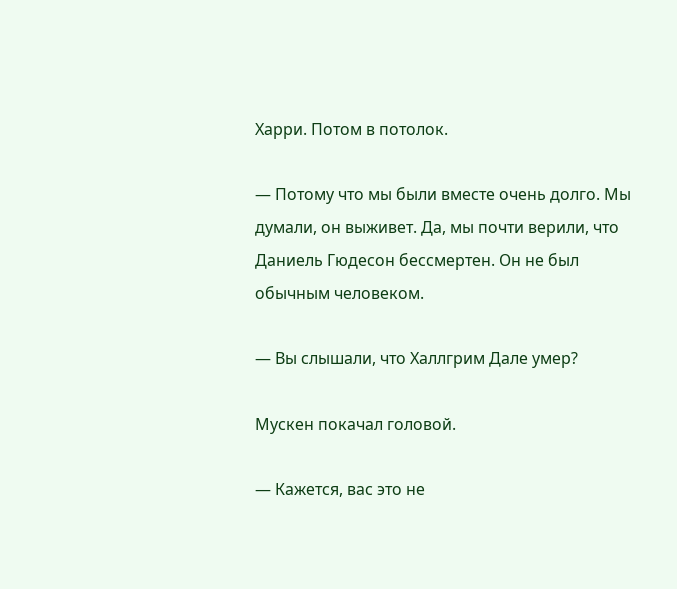Харри. Потом в потолок.

— Потому что мы были вместе очень долго. Мы думали, он выживет. Да, мы почти верили, что Даниель Гюдесон бессмертен. Он не был обычным человеком.

— Вы слышали, что Халлгрим Дале умер?

Мускен покачал головой.

— Кажется, вас это не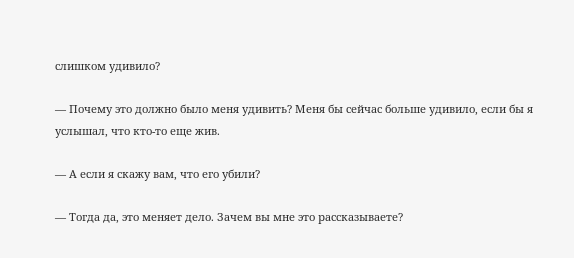слишком удивило?

— Почему это должно было меня удивить? Меня бы сейчас больше удивило, если бы я услышал, что кто-то еще жив.

— А если я скажу вам, что его убили?

— Тогда да, это меняет дело. Зачем вы мне это рассказываете?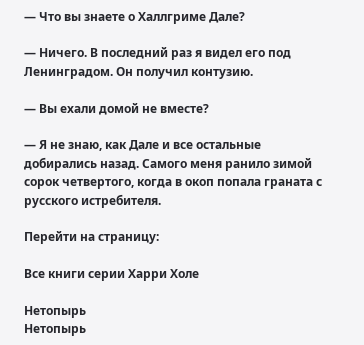— Что вы знаете о Халлгриме Дале?

— Ничего. В последний раз я видел его под Ленинградом. Он получил контузию.

— Вы ехали домой не вместе?

— Я не знаю, как Дале и все остальные добирались назад. Самого меня ранило зимой сорок четвертого, когда в окоп попала граната с русского истребителя.

Перейти на страницу:

Все книги серии Харри Холе

Нетопырь
Нетопырь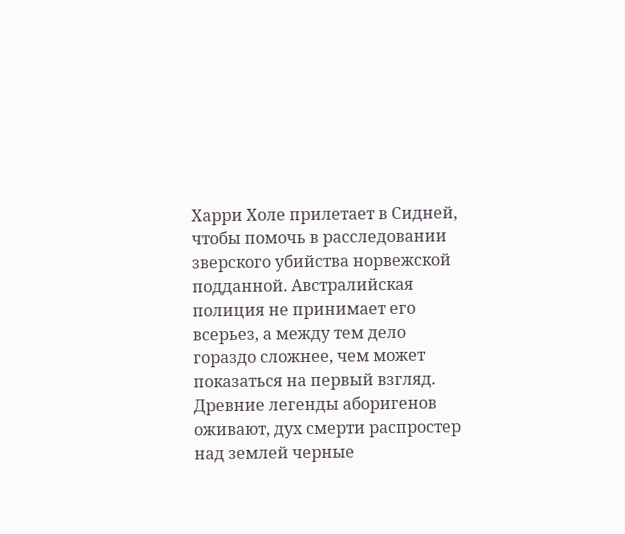Харри Холе прилетает в Сидней, чтобы помочь в расследовании зверского убийства норвежской подданной. Австралийская полиция не принимает его всерьез, а между тем дело гораздо сложнее, чем может показаться на первый взгляд. Древние легенды аборигенов оживают, дух смерти распростер над землей черные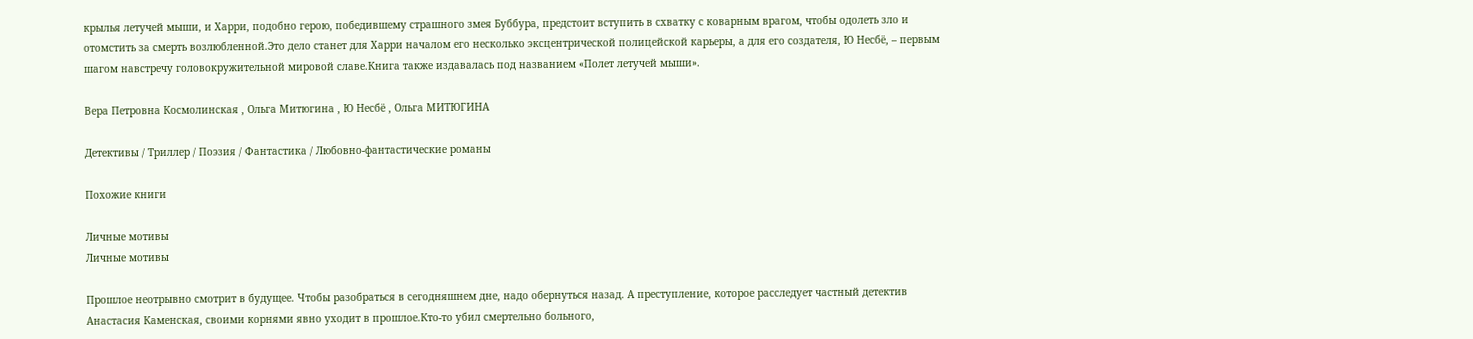крылья летучей мыши, и Харри, подобно герою, победившему страшного змея Буббура, предстоит вступить в схватку с коварным врагом, чтобы одолеть зло и отомстить за смерть возлюбленной.Это дело станет для Харри началом его несколько эксцентрической полицейской карьеры, а для его создателя, Ю Несбё, – первым шагом навстречу головокружительной мировой славе.Книга также издавалась под названием «Полет летучей мыши».

Вера Петровна Космолинская , Ольга Митюгина , Ю Несбё , Ольга МИТЮГИНА

Детективы / Триллер / Поэзия / Фантастика / Любовно-фантастические романы

Похожие книги

Личные мотивы
Личные мотивы

Прошлое неотрывно смотрит в будущее. Чтобы разобраться в сегодняшнем дне, надо обернуться назад. А преступление, которое расследует частный детектив Анастасия Каменская, своими корнями явно уходит в прошлое.Кто-то убил смертельно больного,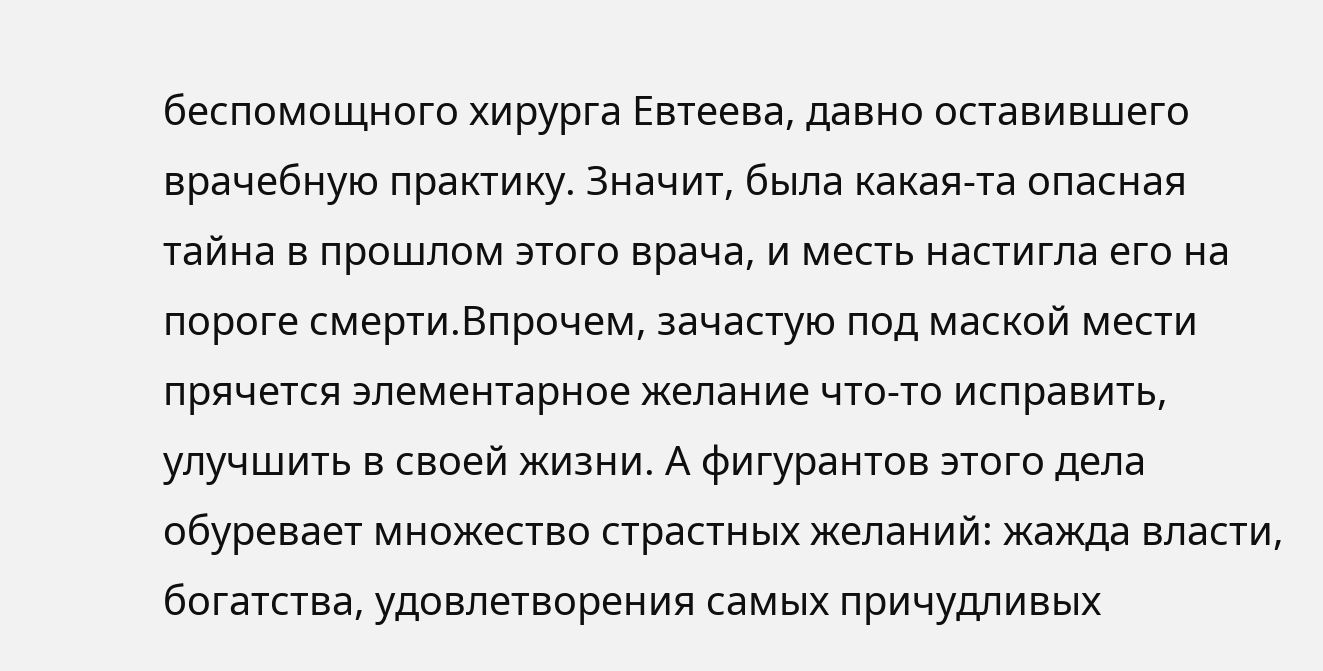беспомощного хирурга Евтеева, давно оставившего врачебную практику. Значит, была какая-та опасная тайна в прошлом этого врача, и месть настигла его на пороге смерти.Впрочем, зачастую под маской мести прячется элементарное желание что-то исправить, улучшить в своей жизни. А фигурантов этого дела обуревает множество страстных желаний: жажда власти, богатства, удовлетворения самых причудливых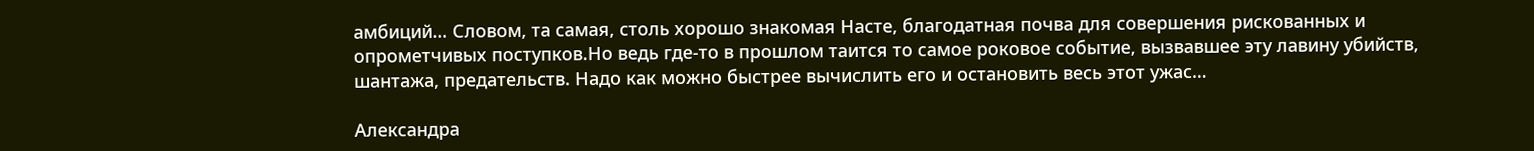амбиций… Словом, та самая, столь хорошо знакомая Насте, благодатная почва для совершения рискованных и опрометчивых поступков.Но ведь где-то в прошлом таится то самое роковое событие, вызвавшее эту лавину убийств, шантажа, предательств. Надо как можно быстрее вычислить его и остановить весь этот ужас…

Александра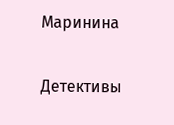Маринина

Детективы